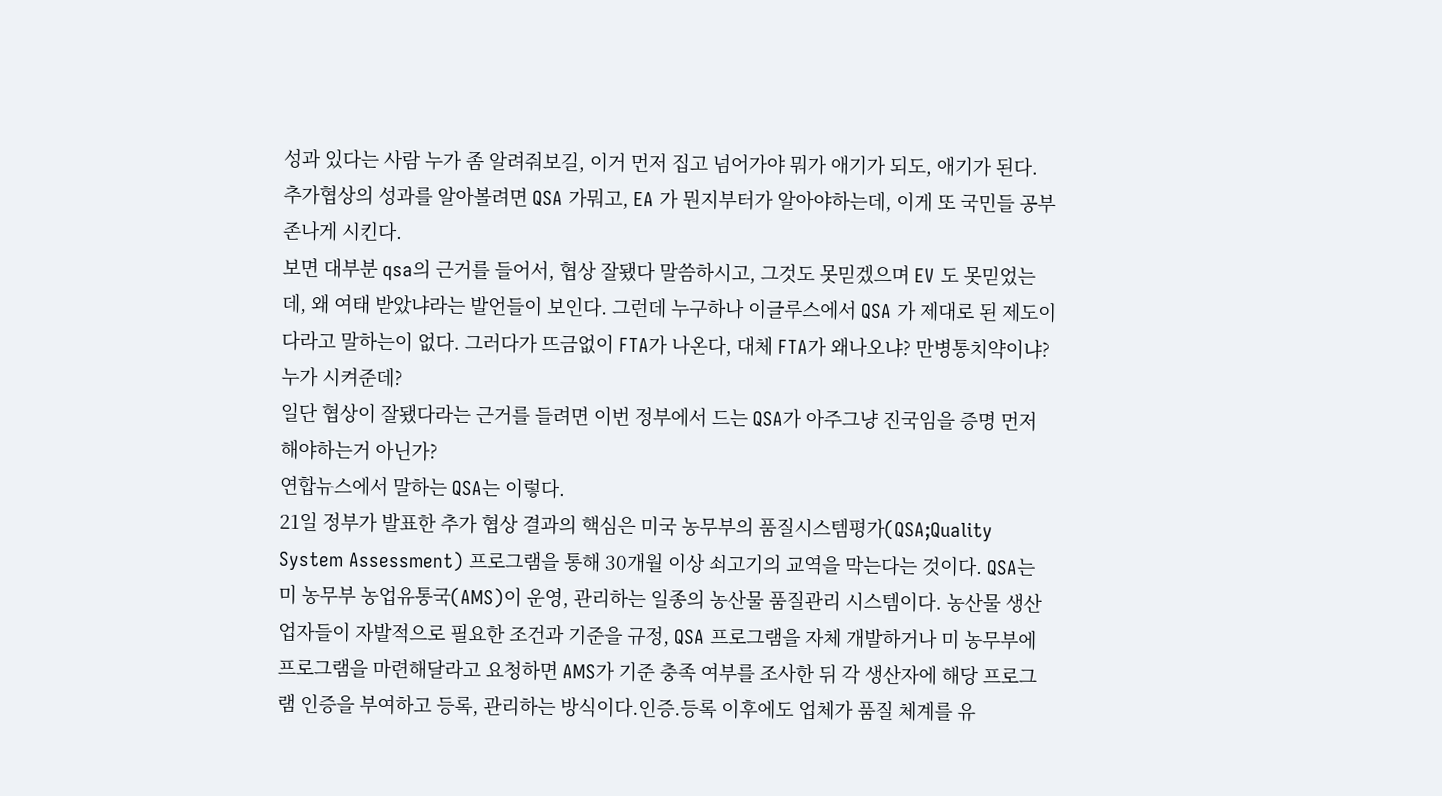성과 있다는 사람 누가 좀 알려줘보길, 이거 먼저 집고 넘어가야 뭐가 애기가 되도, 애기가 된다.
추가협상의 성과를 알아볼려면 QSA 가뭐고, EA 가 뭔지부터가 알아야하는데, 이게 또 국민들 공부 존나게 시킨다.
보면 대부분 qsa의 근거를 들어서, 협상 잘됐다 말씀하시고, 그것도 못믿겠으며 EV 도 못믿었는데, 왜 여태 받았냐라는 발언들이 보인다. 그런데 누구하나 이글루스에서 QSA 가 제대로 된 제도이다라고 말하는이 없다. 그러다가 뜨금없이 FTA가 나온다, 대체 FTA가 왜나오냐? 만병통치약이냐? 누가 시켜준데?
일단 협상이 잘됐다라는 근거를 들려면 이번 정부에서 드는 QSA가 아주그냥 진국임을 증명 먼저 해야하는거 아닌가?
연합뉴스에서 말하는 QSA는 이렇다.
21일 정부가 발표한 추가 협상 결과의 핵심은 미국 농무부의 품질시스템평가(QSA;Quality System Assessment) 프로그램을 통해 30개월 이상 쇠고기의 교역을 막는다는 것이다. QSA는 미 농무부 농업유통국(AMS)이 운영, 관리하는 일종의 농산물 품질관리 시스템이다. 농산물 생산업자들이 자발적으로 필요한 조건과 기준을 규정, QSA 프로그램을 자체 개발하거나 미 농무부에 프로그램을 마련해달라고 요청하면 AMS가 기준 충족 여부를 조사한 뒤 각 생산자에 해당 프로그램 인증을 부여하고 등록, 관리하는 방식이다.인증.등록 이후에도 업체가 품질 체계를 유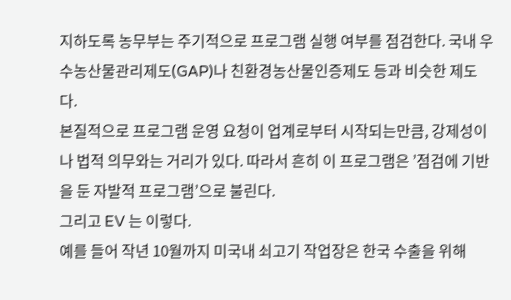지하도록 농무부는 주기적으로 프로그램 실행 여부를 점검한다. 국내 우수농산물관리제도(GAP)나 친환경농산물인증제도 등과 비슷한 제도다.
본질적으로 프로그램 운영 요청이 업계로부터 시작되는만큼, 강제성이나 법적 의무와는 거리가 있다. 따라서 흔히 이 프로그램은 ’점검에 기반을 둔 자발적 프로그램’으로 불린다.
그리고 EV 는 이렇다.
예를 들어 작년 10월까지 미국내 쇠고기 작업장은 한국 수출을 위해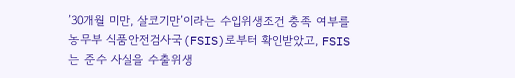’30개월 미만, 살코기만’이라는 수입위생조건 충족 여부를 농무부 식품안전검사국(FSIS)로부터 확인받았고, FSIS는 준수 사실을 수출위생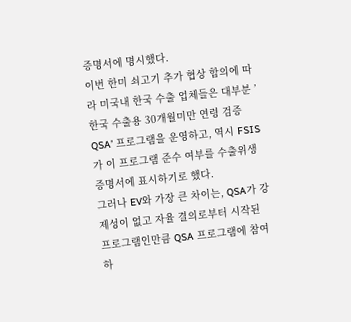증명서에 명시했다.
이번 한미 쇠고기 추가 협상 합의에 따라 미국내 한국 수출 업체들은 대부분 ’한국 수출용 30개월미만 연령 검증 QSA’ 프로그램을 운영하고, 역시 FSIS가 이 프로그램 준수 여부를 수출위생증명서에 표시하기로 했다.
그러나 EV와 가장 큰 차이는, QSA가 강제성이 없고 자율 결의로부터 시작된 프로그램인만큼 QSA 프로그램에 참여하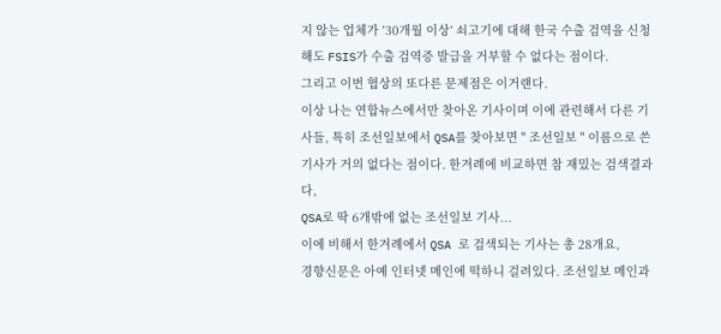지 않는 업체가 ’30개월 이상’ 쇠고기에 대해 한국 수출 검역을 신청해도 FSIS가 수출 검역증 발급을 거부할 수 없다는 점이다.
그리고 이번 협상의 또다른 문제점은 이거랜다.
이상 나는 연합뉴스에서만 찾아온 기사이며 이에 관련해서 다른 기사들, 특히 조선일보에서 QSA를 찾아보면 " 조선일보 " 이름으로 쓴 기사가 거의 없다는 점이다. 한겨례에 비교하면 참 재밌는 검색결과다,
QSA로 딱 6개밖에 없는 조선일보 기사...
이에 비해서 한겨례에서 QSA 로 검색되는 기사는 총 28개요,
경향신문은 아예 인터넷 메인에 떡하니 걸려있다. 조선일보 메인과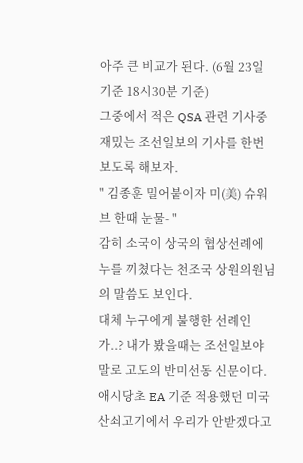아주 큰 비교가 된다. (6월 23일 기준 18시30분 기준)
그중에서 적은 QSA 관련 기사중 재밌는 조선일보의 기사를 한번 보도록 해보자.
" 김종훈 밀어붙이자 미(美) 슈워브 한때 눈물- "
감히 소국이 상국의 협상선례에 누를 끼쳤다는 천조국 상원의원님의 말씀도 보인다.
대체 누구에게 불행한 선례인가..? 내가 봤을때는 조선일보야 말로 고도의 반미선동 신문이다.
애시당초 EA 기준 적용했던 미국산쇠고기에서 우리가 안받겠다고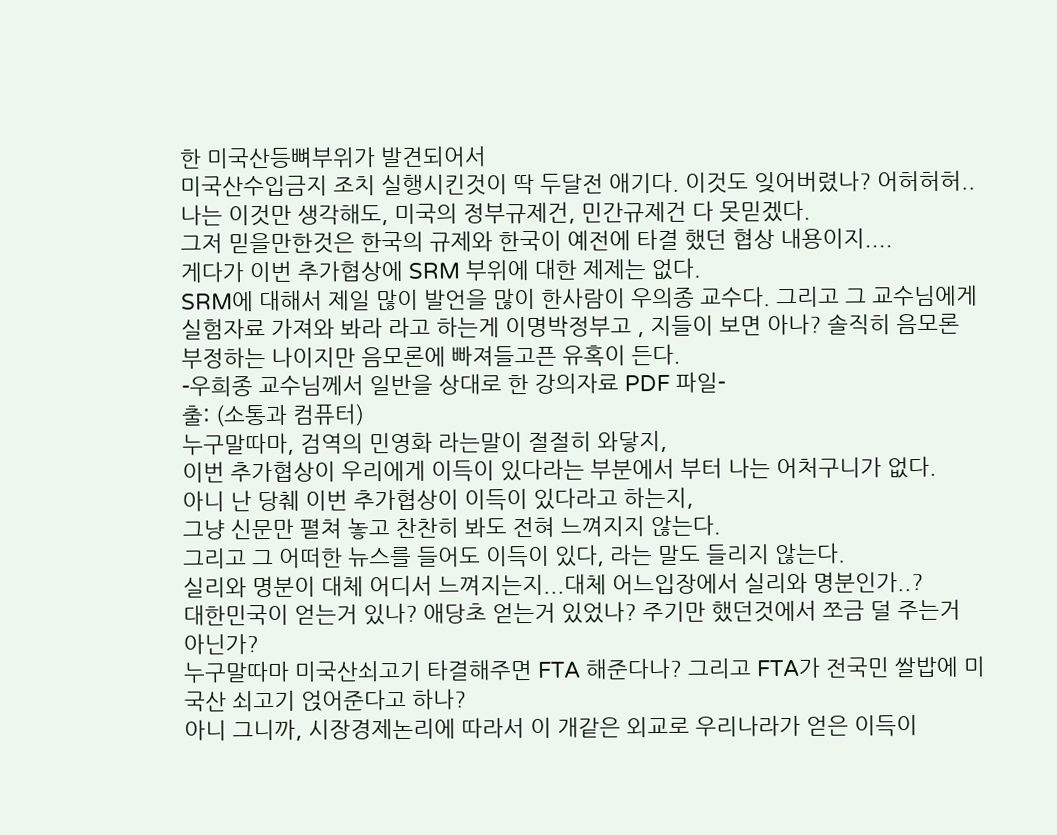한 미국산등뼈부위가 발견되어서
미국산수입금지 조치 실행시킨것이 딱 두달전 애기다. 이것도 잊어버렸나? 어허허허..
나는 이것만 생각해도, 미국의 정부규제건, 민간규제건 다 못믿겠다.
그저 믿을만한것은 한국의 규제와 한국이 예전에 타결 했던 협상 내용이지....
게다가 이번 추가협상에 SRM 부위에 대한 제제는 없다.
SRM에 대해서 제일 많이 발언을 많이 한사람이 우의종 교수다. 그리고 그 교수님에게 실험자료 가져와 봐라 라고 하는게 이명박정부고 , 지들이 보면 아나? 솔직히 음모론 부정하는 나이지만 음모론에 빠져들고픈 유혹이 든다.
-우희종 교수님께서 일반을 상대로 한 강의자료 PDF 파일-
출: (소통과 컴퓨터)
누구말따마, 검역의 민영화 라는말이 절절히 와닿지,
이번 추가협상이 우리에게 이득이 있다라는 부분에서 부터 나는 어처구니가 없다.
아니 난 당췌 이번 추가협상이 이득이 있다라고 하는지,
그냥 신문만 펼쳐 놓고 찬찬히 봐도 전혀 느껴지지 않는다.
그리고 그 어떠한 뉴스를 들어도 이득이 있다, 라는 말도 들리지 않는다.
실리와 명분이 대체 어디서 느껴지는지...대체 어느입장에서 실리와 명분인가..?
대한민국이 얻는거 있나? 애당초 얻는거 있었나? 주기만 했던것에서 쪼금 덜 주는거 아닌가?
누구말따마 미국산쇠고기 타결해주면 FTA 해준다나? 그리고 FTA가 전국민 쌀밥에 미국산 쇠고기 얹어준다고 하나?
아니 그니까, 시장경제논리에 따라서 이 개같은 외교로 우리나라가 얻은 이득이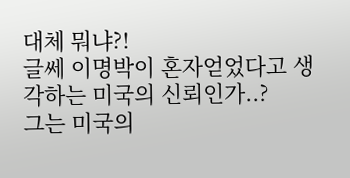대체 뭐냐?!
글쎄 이명박이 혼자얻었다고 생각하는 미국의 신뢰인가..?
그는 미국의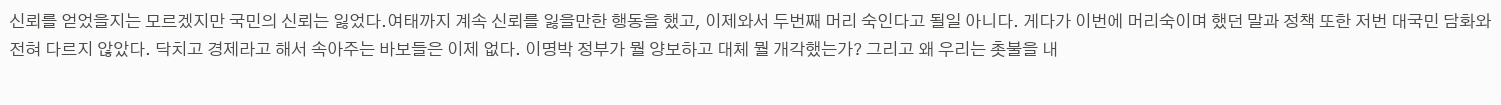신뢰를 얻었을지는 모르겠지만 국민의 신뢰는 잃었다.여태까지 계속 신뢰를 잃을만한 행동을 했고, 이제와서 두번째 머리 숙인다고 될일 아니다. 게다가 이번에 머리숙이며 했던 말과 정책 또한 저번 대국민 담화와 전혀 다르지 않았다. 닥치고 경제라고 해서 속아주는 바보들은 이제 없다. 이명박 정부가 뭘 양보하고 대체 뭘 개각했는가? 그리고 왜 우리는 촛불을 내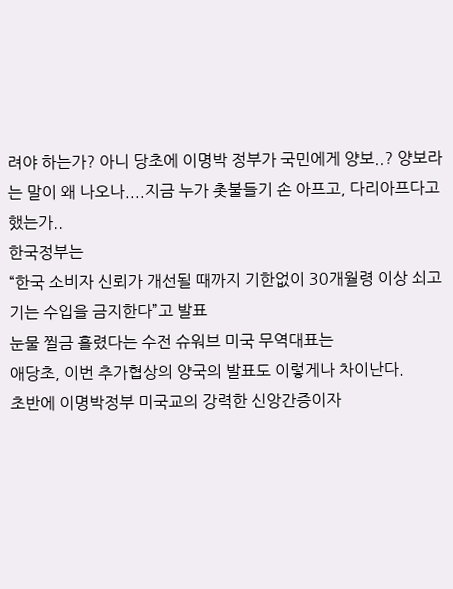려야 하는가? 아니 당초에 이명박 정부가 국민에게 양보..? 양보라는 말이 왜 나오나....지금 누가 촛불들기 손 아프고, 다리아프다고 했는가..
한국정부는
“한국 소비자 신뢰가 개선될 때까지 기한없이 30개월령 이상 쇠고기는 수입을 금지한다”고 발표
눈물 찔금 흘렸다는 수전 슈워브 미국 무역대표는
애당초, 이번 추가협상의 양국의 발표도 이렇게나 차이난다.
초반에 이명박정부 미국교의 강력한 신앙간증이자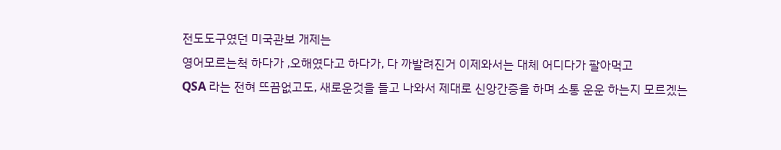전도도구였던 미국관보 개제는
영어모르는척 하다가 ,오해였다고 하다가, 다 까발려진거 이제와서는 대체 어디다가 팔아먹고
QSA 라는 전혀 뜨끔없고도, 새로운것을 들고 나와서 제대로 신앙간증을 하며 소통 운운 하는지 모르겠는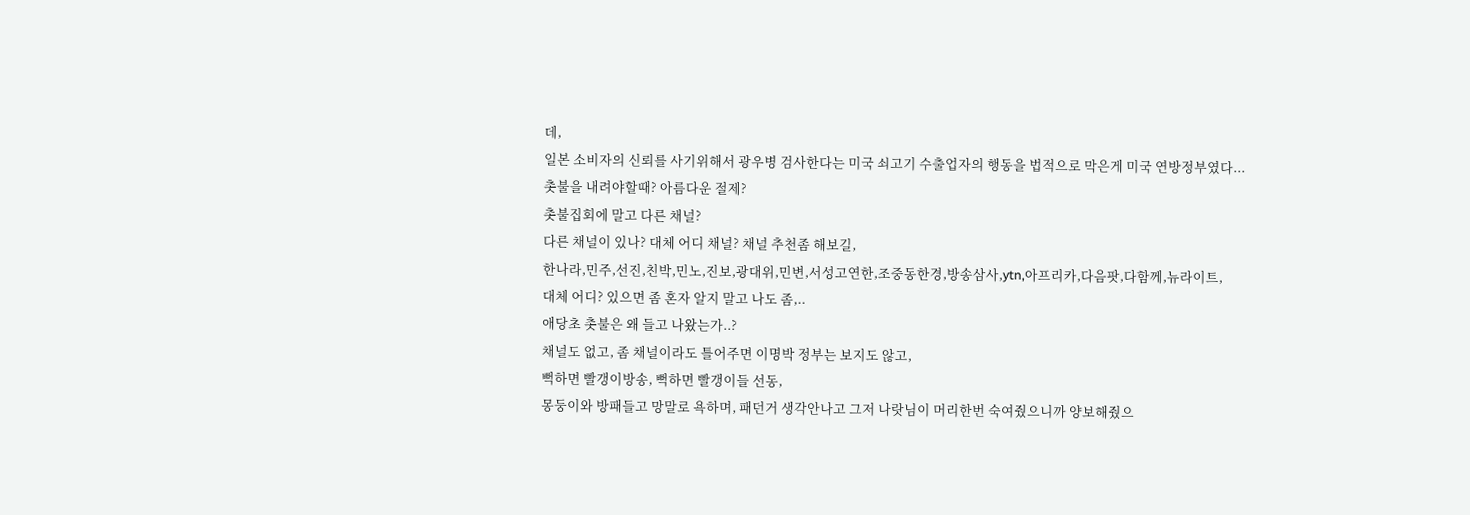데,
일본 소비자의 신뢰를 사기위해서 광우병 검사한다는 미국 쇠고기 수출업자의 행동을 법적으로 막은게 미국 연방정부였다...
촛불을 내려야할때? 아름다운 절제?
촛불집회에 말고 다른 채널?
다른 채널이 있나? 대체 어디 채널? 채널 추천좀 해보길,
한나라,민주,선진,친박,민노,진보,광대위,민변,서성고연한,조중동한경,방송삼사,ytn,아프리카,다음팟,다함께,뉴라이트,
대체 어디? 있으면 좀 혼자 알지 말고 나도 좀,..
애당초 촛불은 왜 들고 나왔는가..?
채널도 없고, 좀 채널이라도 틀어주면 이명박 정부는 보지도 않고,
뻑하면 빨갱이방송, 뻑하면 빨갱이들 선동,
몽둥이와 방패들고 망말로 욕하며, 패던거 생각안나고 그저 나랏님이 머리한번 숙여줬으니까 양보해줬으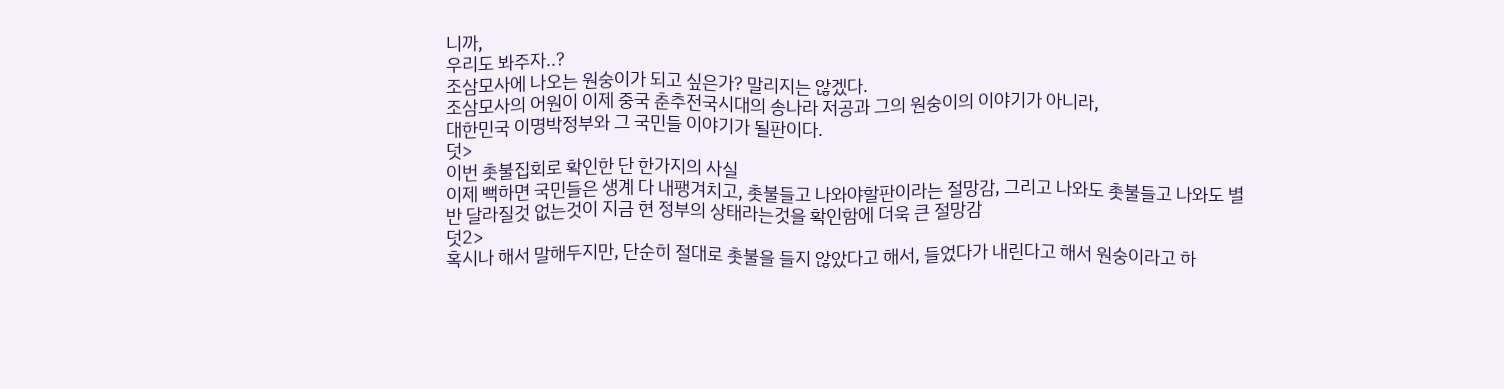니까,
우리도 봐주자..?
조삼모사에 나오는 원숭이가 되고 싶은가? 말리지는 않겠다.
조삼모사의 어원이 이제 중국 춘추전국시대의 송나라 저공과 그의 원숭이의 이야기가 아니라,
대한민국 이명박정부와 그 국민들 이야기가 될판이다.
덧>
이번 촛불집회로 확인한 단 한가지의 사실
이제 뻑하면 국민들은 생계 다 내팽겨치고, 촛불들고 나와야할판이라는 절망감, 그리고 나와도 촛불들고 나와도 별반 달라질것 없는것이 지금 현 정부의 상태라는것을 확인함에 더욱 큰 절망감
덧2>
혹시나 해서 말해두지만, 단순히 절대로 촛불을 들지 않았다고 해서, 들었다가 내린다고 해서 원숭이라고 하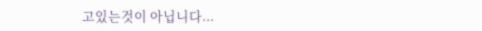고있는것이 아닙니다...